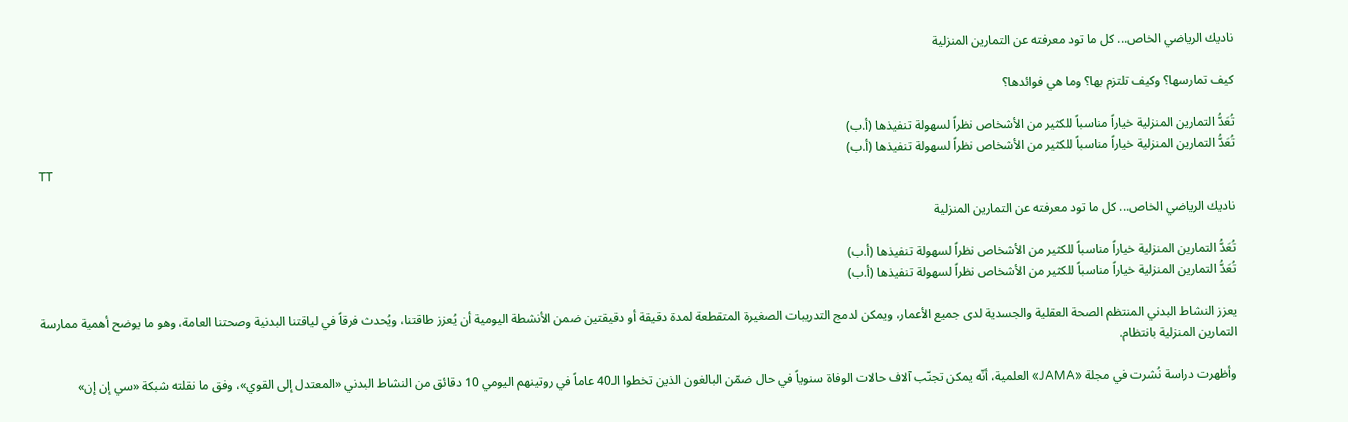ناديك الرياضي الخاص... كل ما تود معرفته عن التمارين المنزلية

كيف تمارسها؟ وكيف تلتزم بها؟ وما هي فوائدها؟

تُعَدُّ التمارين المنزلية خياراً مناسباً للكثير من الأشخاص نظراً لسهولة تنفيذها (أ.ب)
تُعَدُّ التمارين المنزلية خياراً مناسباً للكثير من الأشخاص نظراً لسهولة تنفيذها (أ.ب)
TT

ناديك الرياضي الخاص... كل ما تود معرفته عن التمارين المنزلية

تُعَدُّ التمارين المنزلية خياراً مناسباً للكثير من الأشخاص نظراً لسهولة تنفيذها (أ.ب)
تُعَدُّ التمارين المنزلية خياراً مناسباً للكثير من الأشخاص نظراً لسهولة تنفيذها (أ.ب)

يعزز النشاط البدني المنتظم الصحة العقلية والجسدية لدى جميع الأعمار، ويمكن لدمج التدريبات الصغيرة المتقطعة لمدة دقيقة أو دقيقتين ضمن الأنشطة اليومية أن يُعزز طاقتنا، ويُحدث فرقاً في لياقتنا البدنية وصحتنا العامة، وهو ما يوضح أهمية ممارسة التمارين المنزلية بانتظام.

وأظهرت دراسة نُشرت في مجلة «JAMA» العلمية، أنّه يمكن تجنّب آلاف حالات الوفاة سنوياً في حال ضمّن البالغون الذين تخطوا الـ40 عاماً في روتينهم اليومي 10 دقائق من النشاط البدني «المعتدل إلى القوي»، وفق ما نقلته شبكة «سي إن إن»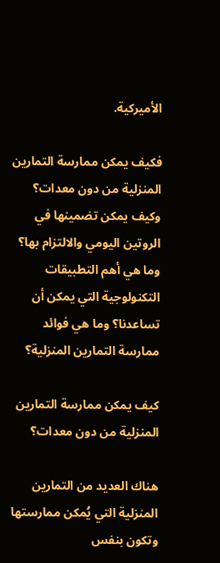الأميركية.

فكيف يمكن ممارسة التمارين المنزلية من دون معدات؟ وكيف يمكن تضمينها في الروتين اليومي والالتزام بها؟ وما هي أهم التطبيقات التكنولوجية التي يمكن أن تساعدنا؟ وما هي فوائد ممارسة التمارين المنزلية؟

كيف يمكن ممارسة التمارين المنزلية من دون معدات؟

هناك العديد من التمارين المنزلية التي يُمكن ممارستها وتكون بنفس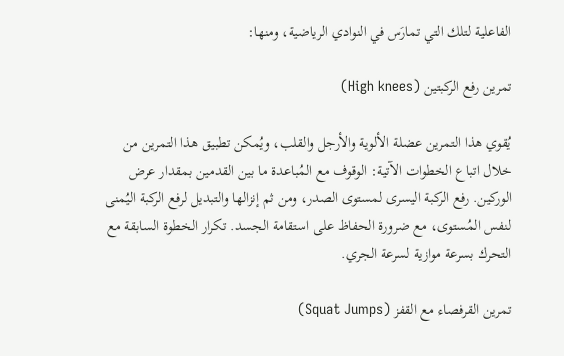الفاعلية لتلك التي تمارَس في النوادي الرياضية، ومنها:

تمرين رفع الركبتين (High knees)

يُقوي هذا التمرين عضلة الألوية والأرجل والقلب، ويُمكن تطبيق هذا التمرين من خلال اتباع الخطوات الآتية: الوقوف مع المُباعدة ما بين القدمين بمقدار عرض الوركين. رفع الركبة اليسرى لمستوى الصدر، ومن ثم إنزالها والتبديل لرفع الركبة اليُمنى لنفس المُستوى، مع ضرورة الحفاظ على استقامة الجسد. تكرار الخطوة السابقة مع التحرك بسرعة موازية لسرعة الجري.

تمرين القرفصاء مع القفز (Squat Jumps)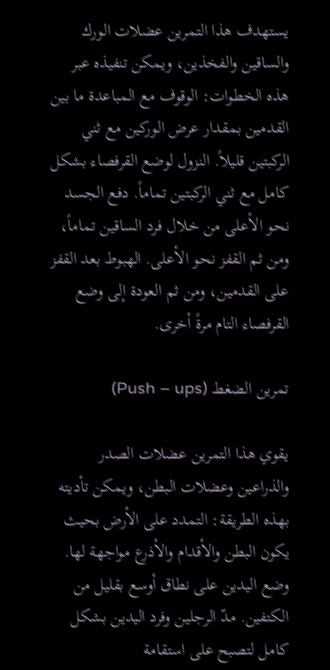يستهدف هذا التمرين عضلات الورك والساقين والفخذين، ويمكن تنفيذه عبر هذه الخطوات: الوقوف مع المباعدة ما بين القدمين بمقدار عرض الوركين مع ثني الركبتين قليلاً. النزول لوضع القرفصاء بشكل كامل مع ثني الركبتين تماماً. دفع الجسد نحو الأعلى من خلال فرد الساقين تماماً، ومن ثم القفز نحو الأعلى. الهبوط بعد القفز على القدمين، ومن ثم العودة إلى وضع القرفصاء التام مرةً أخرى.

تمرين الضغط (Push – ups)

يقوي هذا التمرين عضلات الصدر والذراعين وعضلات البطن، ويمكن تأديته بهذه الطريقة: التمدد على الأرض بحيث يكون البطن والأقدام والأذرع مواجهة لها. وضع اليدين على نطاق أوسع بقليل من الكتفين. مدّ الرجلين وفرد اليدين بشكل كامل لتصبح على استقامة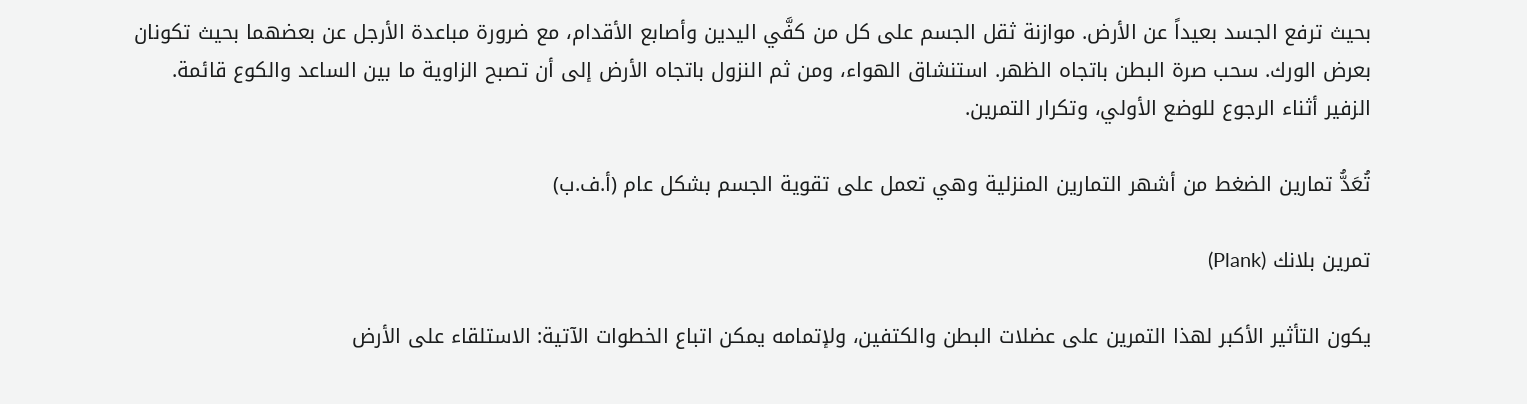بحيث ترفع الجسد بعيداً عن الأرض. موازنة ثقل الجسم على كل من كفَّي اليدين وأصابع الأقدام، مع ضرورة مباعدة الأرجل عن بعضهما بحيث تكونان بعرض الورك. سحب صرة البطن باتجاه الظهر. استنشاق الهواء، ومن ثم النزول باتجاه الأرض إلى أن تصبح الزاوية ما بين الساعد والكوع قائمة. الزفير أثناء الرجوع للوضع الأولي، وتكرار التمرين.

تُعَدُّ تمارين الضغط من أشهر التمارين المنزلية وهي تعمل على تقوية الجسم بشكل عام (أ.ف.ب)

تمرين بلانك (Plank)

يكون التأثير الأكبر لهذا التمرين على عضلات البطن والكتفين، ولإتمامه يمكن اتباع الخطوات الآتية: الاستلقاء على الأرض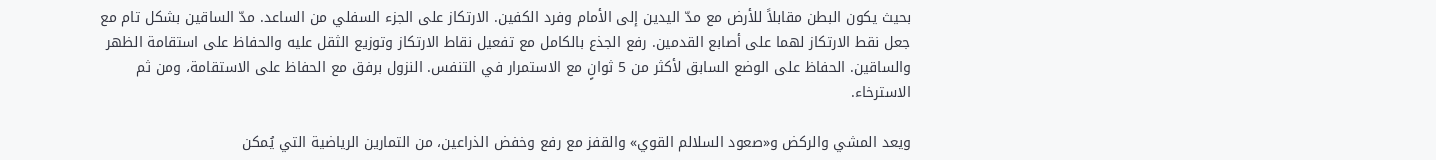بحيث يكون البطن مقابلاً للأرض مع مدّ اليدين إلى الأمام وفرد الكفين. الارتكاز على الجزء السفلي من الساعد. مدّ الساقين بشكل تام مع جعل نقط الارتكاز لهما على أصابع القدمين. رفع الجذع بالكامل مع تفعيل نقاط الارتكاز وتوزيع الثقل عليه والحفاظ على استقامة الظهر والساقين. الحفاظ على الوضع السابق لأكثر من 5 ثوانٍ مع الاستمرار في التنفس. النزول برفق مع الحفاظ على الاستقامة، ومن ثم الاسترخاء.

ويعد المشي والركض و«صعود السلالم القوي» والقفز مع رفع وخفض الذراعين، من التمارين الرياضية التي يُمكن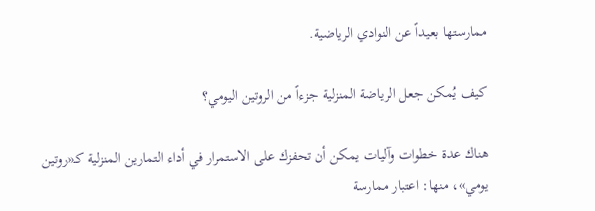ممارستها بعيداً عن النوادي الرياضية.

كيف يُمكن جعل الرياضة المنزلية جزءاً من الروتين اليومي؟

هناك عدة خطوات وآليات يمكن أن تحفزك على الاستمرار في أداء التمارين المنزلية كـ«روتين يومي»، منها: اعتبار ممارسة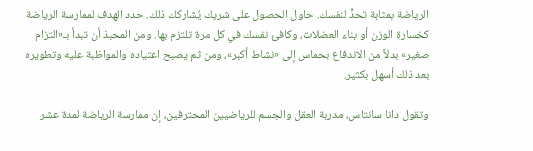الرياضة بمثابة تحدٍّ لنفسك. حاول الحصول على شريك يُشاركك ذلك. حدد الهدف لممارسة الرياضة كخسارة الوزن أو بناء العضلات، وكافئ نفسك في كل مرة تلتزم بها. ومن المحبذ أن تبدأ بـ«التزام صغير» بدلاً من الاندفاع بحماس إلى «نشاط أكبر»، ومن ثم يصبح اعتياده والمواظبة عليه وتطويره بعد ذلك أسهل بكثير.

وتقول دانا سانتاس، مدربة العقل والجسم للرياضيين المحترفين، إن ممارسة الرياضة لمدة عشر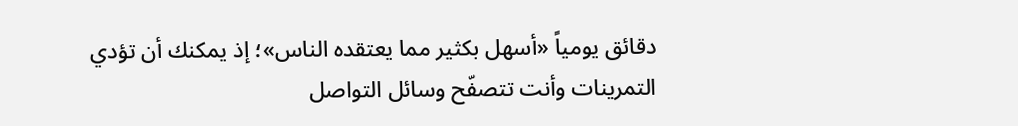دقائق يومياً «أسهل بكثير مما يعتقده الناس»؛ إذ يمكنك أن تؤدي التمرينات وأنت تتصفّح وسائل التواصل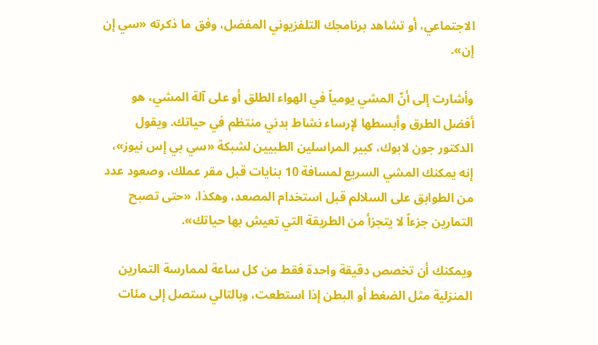الاجتماعي، أو تشاهد برنامجك التلفزيوني المفضل، وفق ما ذكرته «سي إن إن».

وأشارت إلى أنّ المشي يومياً في الهواء الطلق أو على آلة المشي، هو أفضل الطرق وأبسطها لإرساء نشاط بدني منتظم في حياتك. ويقول الدكتور جون لابوك، كبير المراسلين الطبيين لشبكة «سي بي إس نيوز»، إنه يمكنك المشي السريع لمسافة 10 بنايات قبل مقر عملك، وصعود عدد من الطوابق على السلالم قبل استخدام المصعد، وهكذا، «حتى تصبح التمارين جزءاً لا يتجزأ من الطريقة التي تعيش بها حياتك».

ويمكنك أن تخصص دقيقة واحدة فقط من كل ساعة لممارسة التمارين المنزلية مثل الضغط أو البطن إذا استطعت، وبالتالي ستصل إلى مئات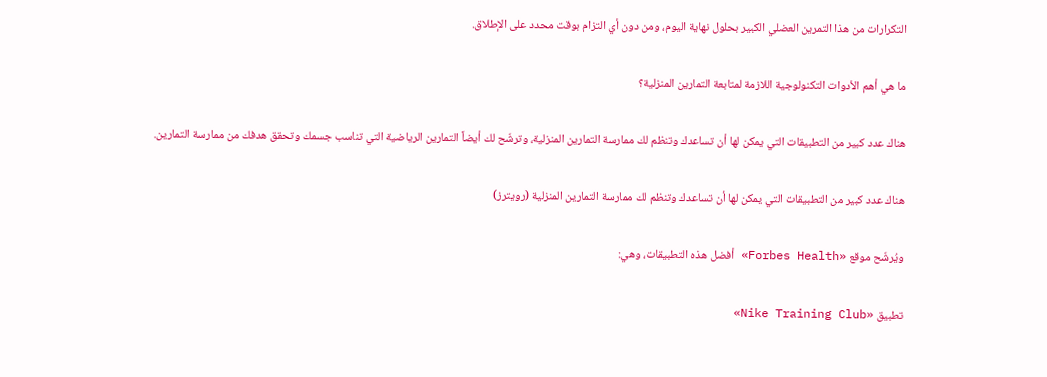التكرارات من هذا التمرين العضلي الكبير بحلول نهاية اليوم، ومن دون أي التزام بوقت محدد على الإطلاق.

ما هي أهم الأدوات التكنولوجية اللازمة لمتابعة التمارين المنزلية؟

هناك عدد كبير من التطبيقات التي يمكن لها أن تساعدك وتنظم لك ممارسة التمارين المنزلية، وترشّح لك أيضاً التمارين الرياضية التي تناسب جسمك وتحقق هدفك من ممارسة التمارين.

هناك عدد كبير من التطبيقات التي يمكن لها أن تساعدك وتنظم لك ممارسة التمارين المنزلية (رويترز)

ويُرشّح موقع «Forbes Health» أفضل هذه التطبيقات، وهي:

تطبيق «Nike Training Club»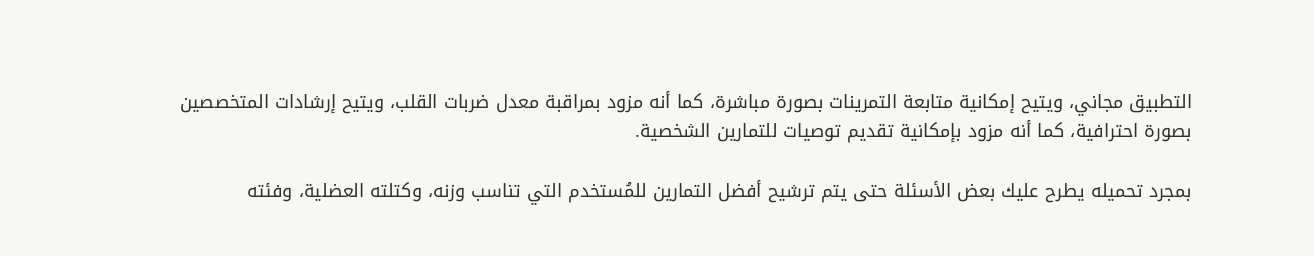التطبيق مجاني، ويتيح إمكانية متابعة التمرينات بصورة مباشرة، كما أنه مزود بمراقبة معدل ضربات القلب، ويتيح إرشادات المتخصصين بصورة احترافية، كما أنه مزود بإمكانية تقديم توصيات للتمارين الشخصية.

بمجرد تحميله يطرح عليك بعض الأسئلة حتى يتم ترشيح أفضل التمارين للمُستخدم التي تناسب وزنه، وكتلته العضلية، وفئته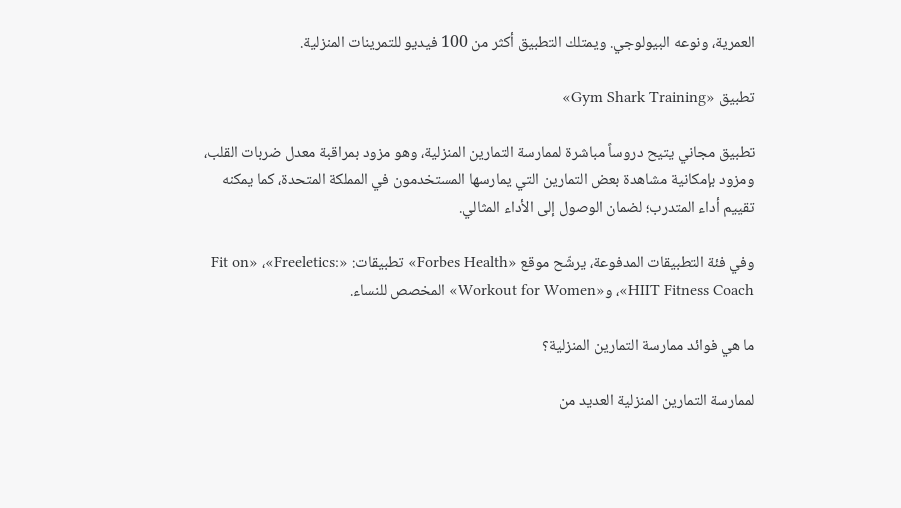العمرية، ونوعه البيولوجي. ويمتلك التطبيق أكثر من 100 فيديو للتمرينات المنزلية.

تطبيق «Gym Shark Training»

تطبيق مجاني يتيح دروساً مباشرة لممارسة التمارين المنزلية، وهو مزود بمراقبة معدل ضربات القلب، ومزود بإمكانية مشاهدة بعض التمارين التي يمارسها المستخدمون في المملكة المتحدة، كما يمكنه تقييم أداء المتدرب؛ لضمان الوصول إلى الأداء المثالي.

وفي فئة التطبيقات المدفوعة، يرشّح موقع «Forbes Health» تطبيقات: «Fit on» ،«Freeletics: HIIT Fitness Coach»، و«Workout for Women» المخصص للنساء.

ما هي فوائد ممارسة التمارين المنزلية؟

لممارسة التمارين المنزلية العديد من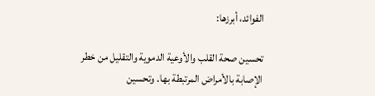الفوائد، أبرزها:

تحسين صحة القلب والأوعية الدموية والتقليل من خطر الإصابة بالأمراض المرتبطة بها. وتحسين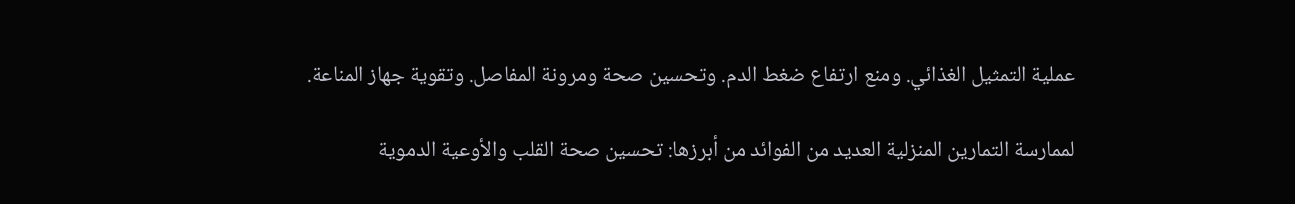عملية التمثيل الغذائي. ومنع ارتفاع ضغط الدم. وتحسين صحة ومرونة المفاصل. وتقوية جهاز المناعة.

لممارسة التمارين المنزلية العديد من الفوائد من أبرزها: تحسين صحة القلب والأوعية الدموية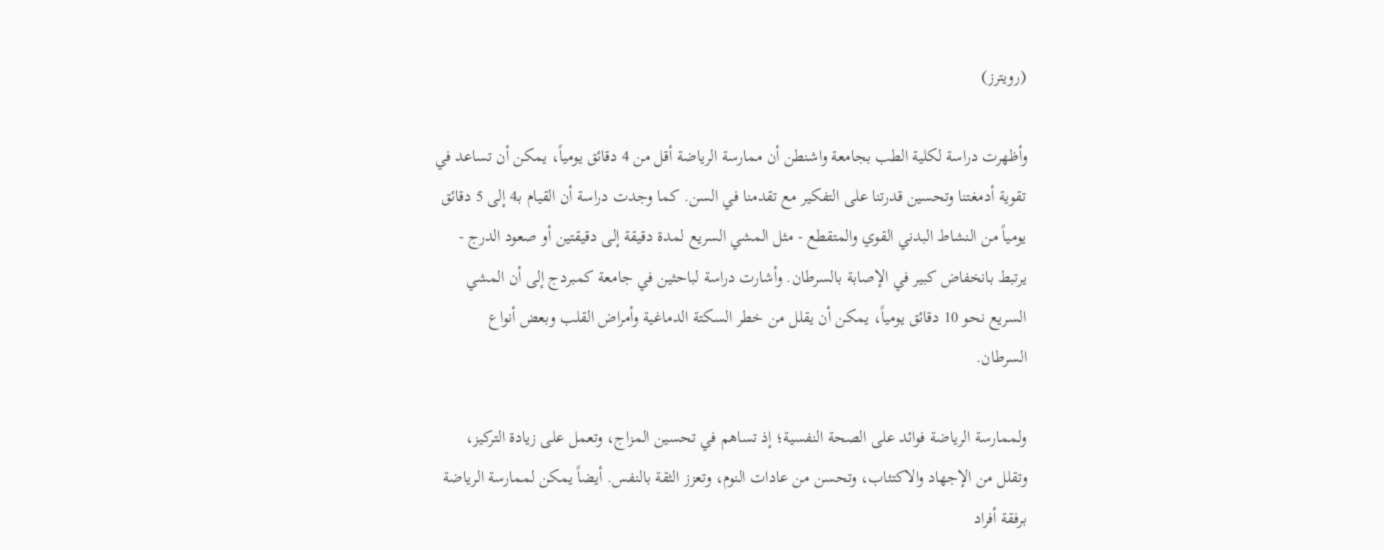(رويترز)

وأظهرت دراسة لكلية الطب بجامعة واشنطن أن ممارسة الرياضة أقل من 4 دقائق يومياً، يمكن أن تساعد في تقوية أدمغتنا وتحسين قدرتنا على التفكير مع تقدمنا في السن. كما وجدت دراسة أن القيام بـ4 إلى 5 دقائق يومياً من النشاط البدني القوي والمتقطع - مثل المشي السريع لمدة دقيقة إلى دقيقتين أو صعود الدرج - يرتبط بانخفاض كبير في الإصابة بالسرطان. وأشارت دراسة لباحثين في جامعة كمبردج إلى أن المشي السريع نحو 10 دقائق يومياً، يمكن أن يقلل من خطر السكتة الدماغية وأمراض القلب وبعض أنواع السرطان.

ولممارسة الرياضة فوائد على الصحة النفسية؛ إذ تساهم في تحسين المزاج، وتعمل على زيادة التركيز، وتقلل من الإجهاد والاكتئاب، وتحسن من عادات النوم، وتعزز الثقة بالنفس. أيضاً يمكن لممارسة الرياضة برفقة أفراد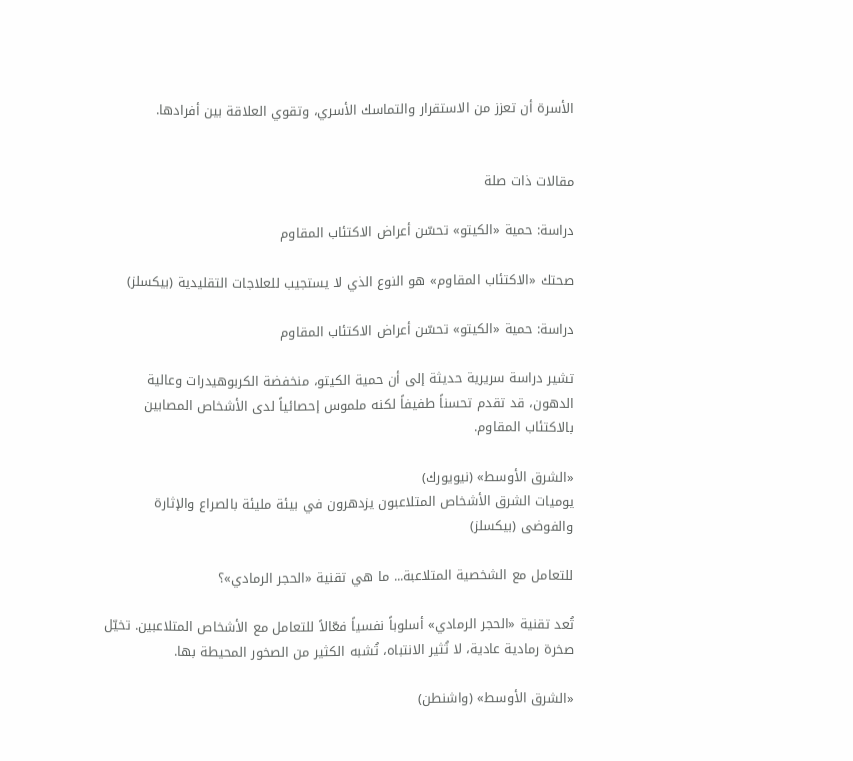الأسرة أن تعزز من الاستقرار والتماسك الأسري، وتقوي العلاقة بين أفرادها.


مقالات ذات صلة

دراسة: حمية «الكيتو» تحسّن أعراض الاكتئاب المقاوم

صحتك «الاكتئاب المقاوم» هو النوع الذي لا يستجيب للعلاجات التقليدية (بيكسلز)

دراسة: حمية «الكيتو» تحسّن أعراض الاكتئاب المقاوم

تشير دراسة سريرية حديثة إلى أن حمية الكيتو، منخفضة الكربوهيدرات وعالية الدهون، قد تقدم تحسناً طفيفاً لكنه ملموس إحصائياً لدى الأشخاص المصابين بالاكتئاب المقاوم.

«الشرق الأوسط» (نيويورك)
يوميات الشرق الأشخاص المتلاعبون يزدهرون في بيئة مليئة بالصراع والإثارة والفوضى (بيكسلز)

للتعامل مع الشخصية المتلاعبة... ما هي تقنية «الحجر الرمادي»؟

تُعد تقنية «الحجر الرمادي» أسلوباً نفسياً فعّالاً للتعامل مع الأشخاص المتلاعبين. تخيّل صخرة رمادية عادية، لا تُثير الانتباه، تُشبه الكثير من الصخور المحيطة بها.

«الشرق الأوسط» (واشنطن)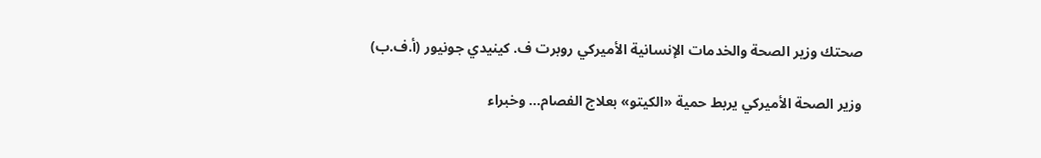صحتك وزير الصحة والخدمات الإنسانية الأميركي روبرت ف. كينيدي جونيور (أ.ف.ب)

وزير الصحة الأميركي يربط حمية «الكيتو» بعلاج الفصام… وخبراء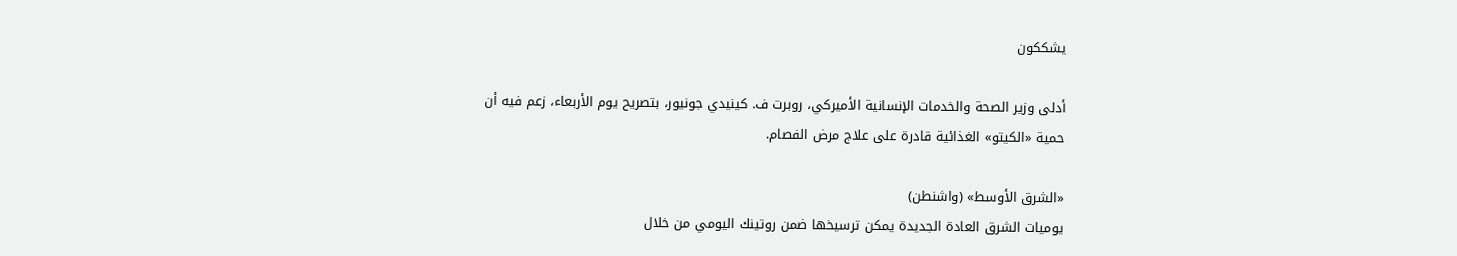يشككون

أدلى وزير الصحة والخدمات الإنسانية الأميركي، روبرت ف. كينيدي جونيور، بتصريح يوم الأربعاء، زعم فيه أن حمية «الكيتو» الغذائية قادرة على علاج مرض الفصام.

«الشرق الأوسط» (واشنطن)
يوميات الشرق العادة الجديدة يمكن ترسيخها ضمن روتينك اليومي من خلال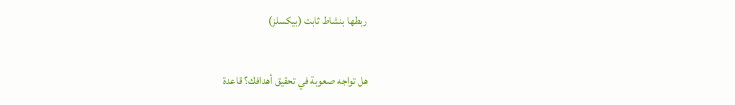ربطها بنشاط ثابت (بيكسلز)

هل تواجه صعوبة في تحقيق أهدافك؟ قاعدة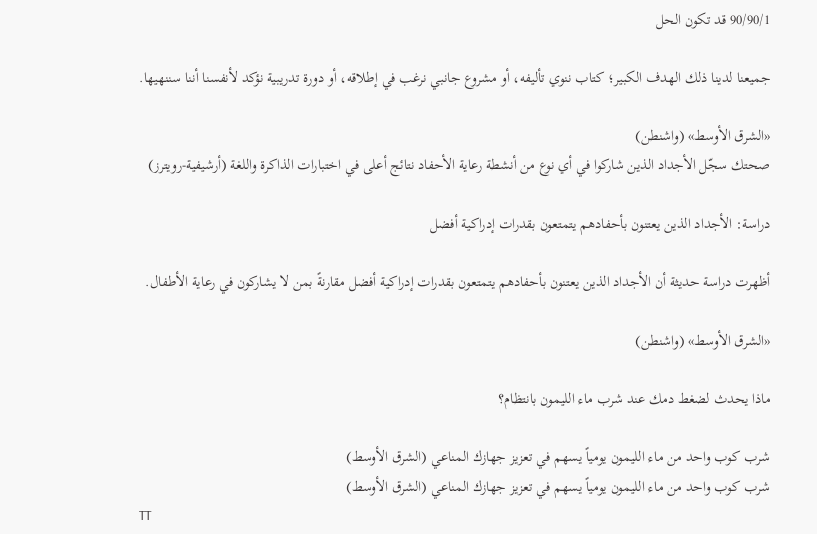90/90/1 قد تكون الحل

جميعنا لدينا ذلك الهدف الكبير؛ كتاب ننوي تأليفه، أو مشروع جانبي نرغب في إطلاقه، أو دورة تدريبية نؤكد لأنفسنا أننا سننهيها.

«الشرق الأوسط» (واشنطن)
صحتك سجّل الأجداد الذين شاركوا في أي نوع من أنشطة رعاية الأحفاد نتائج أعلى في اختبارات الذاكرة واللغة (أرشيفية-رويترز)

دراسة: الأجداد الذين يعتنون بأحفادهم يتمتعون بقدرات إدراكية أفضل

أظهرت دراسة حديثة أن الأجداد الذين يعتنون بأحفادهم يتمتعون بقدرات إدراكية أفضل مقارنةً بمن لا يشاركون في رعاية الأطفال.

«الشرق الأوسط» (واشنطن)

ماذا يحدث لضغط دمك عند شرب ماء الليمون بانتظام؟

شرب كوب واحد من ماء الليمون يومياً يسهم في تعزيز جهازك المناعي (الشرق الأوسط)
شرب كوب واحد من ماء الليمون يومياً يسهم في تعزيز جهازك المناعي (الشرق الأوسط)
TT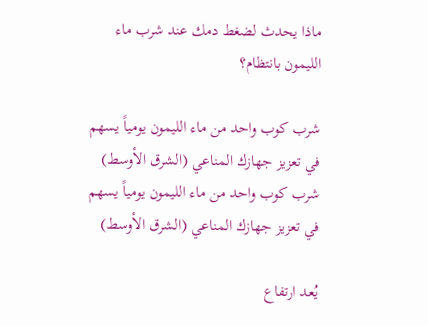ماذا يحدث لضغط دمك عند شرب ماء الليمون بانتظام؟

شرب كوب واحد من ماء الليمون يومياً يسهم في تعزيز جهازك المناعي (الشرق الأوسط)
شرب كوب واحد من ماء الليمون يومياً يسهم في تعزيز جهازك المناعي (الشرق الأوسط)

يُعد ارتفاع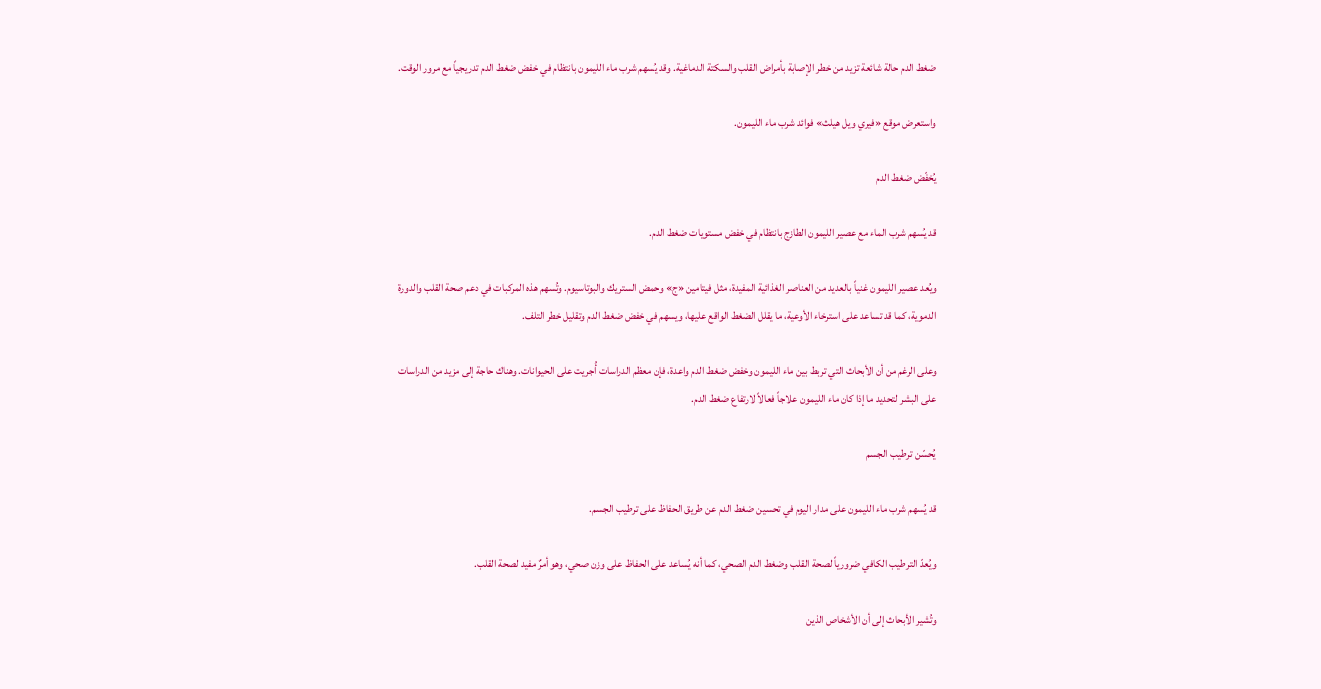ضغط الدم حالة شائعة تزيد من خطر الإصابة بأمراض القلب والسكتة الدماغية. وقد يُسهم شرب ماء الليمون بانتظام في خفض ضغط الدم تدريجياً مع مرور الوقت.

واستعرض موقع «فيري ويل هيلث» فوائد شرب ماء الليمون.

يُخفّض ضغط الدم

قد يُسهم شرب الماء مع عصير الليمون الطازج بانتظام في خفض مستويات ضغط الدم.

ويُعد عصير الليمون غنياً بالعديد من العناصر الغذائية المفيدة، مثل فيتامين «ج» وحمض الستريك والبوتاسيوم. وتُسهم هذه المركبات في دعم صحة القلب والدورة الدموية، كما قد تساعد على استرخاء الأوعية، ما يقلل الضغط الواقع عليها، ويسهم في خفض ضغط الدم وتقليل خطر التلف.

وعلى الرغم من أن الأبحاث التي تربط بين ماء الليمون وخفض ضغط الدم واعدة، فإن معظم الدراسات أُجريت على الحيوانات. وهناك حاجة إلى مزيد من الدراسات على البشر لتحديد ما إذا كان ماء الليمون علاجاً فعالاً لارتفاع ضغط الدم.

يُحسّن ترطيب الجسم

قد يُسهم شرب ماء الليمون على مدار اليوم في تحسين ضغط الدم عن طريق الحفاظ على ترطيب الجسم.

ويُعدّ الترطيب الكافي ضرورياً لصحة القلب وضغط الدم الصحي، كما أنه يُساعد على الحفاظ على وزن صحي، وهو أمرٌ مفيد لصحة القلب.

وتُشير الأبحاث إلى أن الأشخاص الذين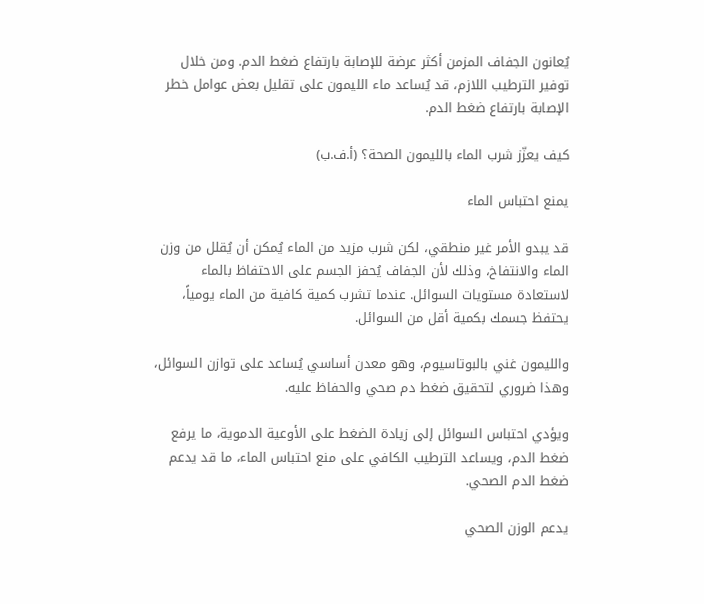يُعانون الجفاف المزمن أكثر عرضة للإصابة بارتفاع ضغط الدم. ومن خلال توفير الترطيب اللازم، قد يُساعد ماء الليمون على تقليل بعض عوامل خطر الإصابة بارتفاع ضغط الدم.

كيف يعزّز شرب الماء بالليمون الصحة؟ (أ.ف.ب)

يمنع احتباس الماء

قد يبدو الأمر غير منطقي، لكن شرب مزيد من الماء يُمكن أن يُقلل من وزن الماء والانتفاخ، وذلك لأن الجفاف يُحفز الجسم على الاحتفاظ بالماء لاستعادة مستويات السوائل. عندما تشرب كمية كافية من الماء يومياً، يحتفظ جسمك بكمية أقل من السوائل.

والليمون غني بالبوتاسيوم، وهو معدن أساسي يُساعد على توازن السوائل، وهذا ضروري لتحقيق ضغط دم صحي والحفاظ عليه.

ويؤدي احتباس السوائل إلى زيادة الضغط على الأوعية الدموية، ما يرفع ضغط الدم، ويساعد الترطيب الكافي على منع احتباس الماء، ما قد يدعم ضغط الدم الصحي.

يدعم الوزن الصحي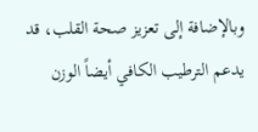وبالإضافة إلى تعزيز صحة القلب، قد يدعم الترطيب الكافي أيضاً الوزن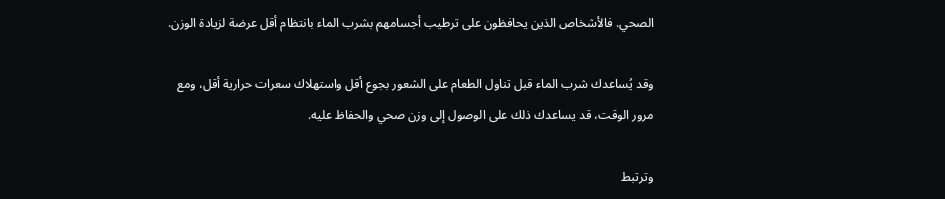الصحي. فالأشخاص الذين يحافظون على ترطيب أجسامهم بشرب الماء بانتظام أقل عرضة لزيادة الوزن.

وقد يُساعدك شرب الماء قبل تناول الطعام على الشعور بجوع أقل واستهلاك سعرات حرارية أقل، ومع مرور الوقت، قد يساعدك ذلك على الوصول إلى وزن صحي والحفاظ عليه.

وترتبط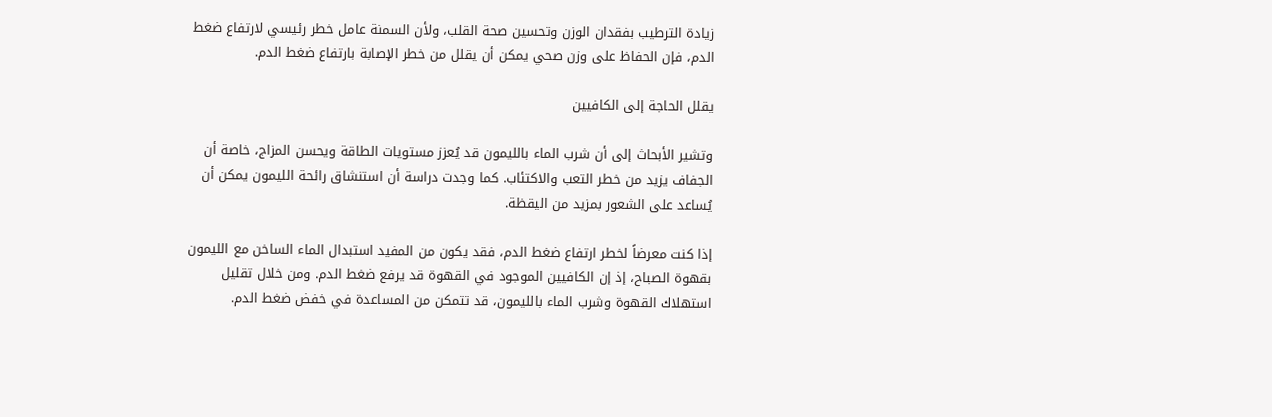زيادة الترطيب بفقدان الوزن وتحسين صحة القلب، ولأن السمنة عامل خطر رئيسي لارتفاع ضغط الدم، فإن الحفاظ على وزن صحي يمكن أن يقلل من خطر الإصابة بارتفاع ضغط الدم.

يقلل الحاجة إلى الكافيين

وتشير الأبحاث إلى أن شرب الماء بالليمون قد يُعزز مستويات الطاقة ويحسن المزاج، خاصة أن الجفاف يزيد من خطر التعب والاكتئاب. كما وجدت دراسة أن استنشاق رائحة الليمون يمكن أن يُساعد على الشعور بمزيد من اليقظة.

إذا كنت معرضاً لخطر ارتفاع ضغط الدم، فقد يكون من المفيد استبدال الماء الساخن مع الليمون بقهوة الصباح، إذ إن الكافيين الموجود في القهوة قد يرفع ضغط الدم. ومن خلال تقليل استهلاك القهوة وشرب الماء بالليمون، قد تتمكن من المساعدة في خفض ضغط الدم.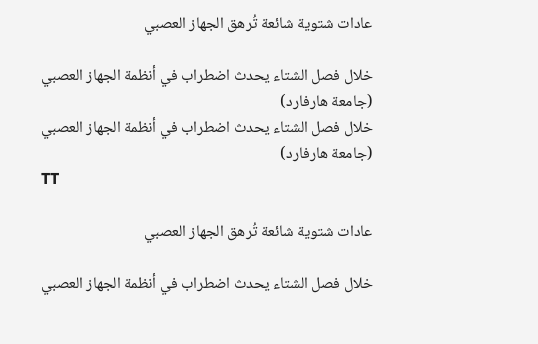عادات شتوية شائعة تُرهق الجهاز العصبي

خلال فصل الشتاء يحدث اضطراب في أنظمة الجهاز العصبي (جامعة هارفارد)
خلال فصل الشتاء يحدث اضطراب في أنظمة الجهاز العصبي (جامعة هارفارد)
TT

عادات شتوية شائعة تُرهق الجهاز العصبي

خلال فصل الشتاء يحدث اضطراب في أنظمة الجهاز العصبي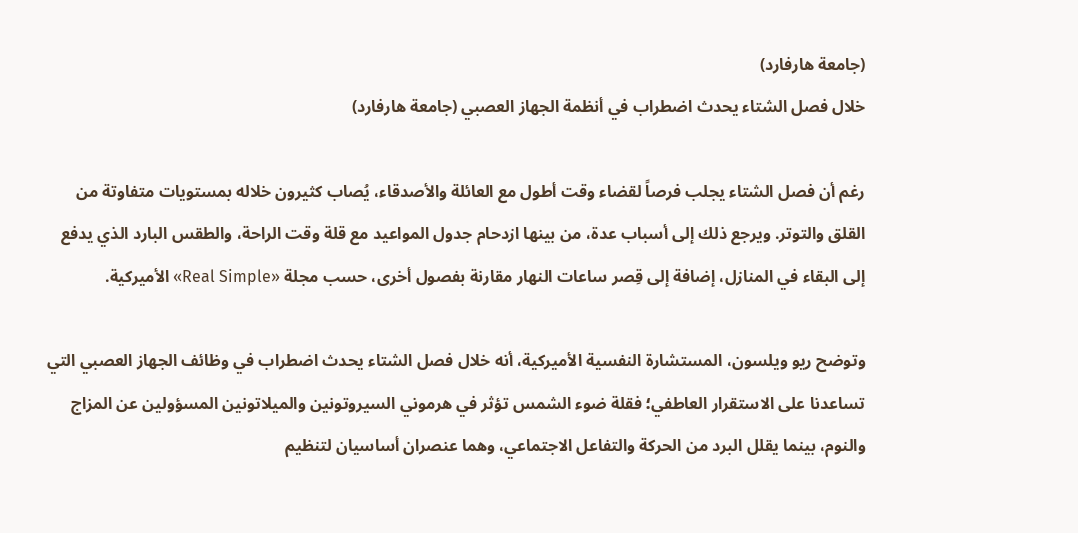(جامعة هارفارد)
خلال فصل الشتاء يحدث اضطراب في أنظمة الجهاز العصبي (جامعة هارفارد)

رغم أن فصل الشتاء يجلب فرصاً لقضاء وقت أطول مع العائلة والأصدقاء، يُصاب كثيرون خلاله بمستويات متفاوتة من القلق والتوتر. ويرجع ذلك إلى أسباب عدة، من بينها ازدحام جدول المواعيد مع قلة وقت الراحة، والطقس البارد الذي يدفع إلى البقاء في المنازل، إضافة إلى قِصر ساعات النهار مقارنة بفصول أخرى، حسب مجلة «Real Simple» الأميركية.

وتوضح ريو ويلسون، المستشارة النفسية الأميركية، أنه خلال فصل الشتاء يحدث اضطراب في وظائف الجهاز العصبي التي تساعدنا على الاستقرار العاطفي؛ فقلة ضوء الشمس تؤثر في هرموني السيروتونين والميلاتونين المسؤولين عن المزاج والنوم، بينما يقلل البرد من الحركة والتفاعل الاجتماعي، وهما عنصران أساسيان لتنظيم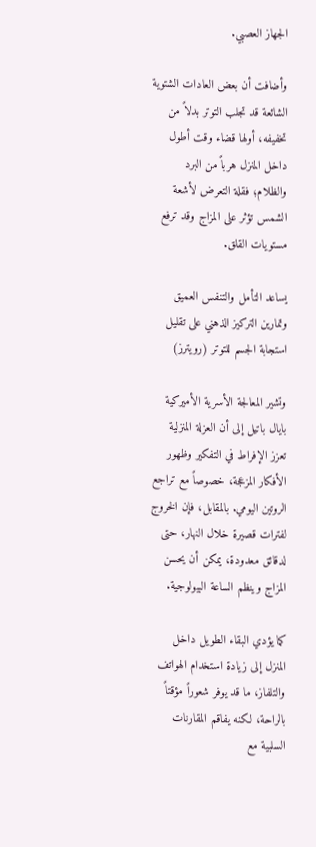الجهاز العصبي.

وأضافت أن بعض العادات الشتوية الشائعة قد تجلب التوتر بدلاً من تخفيفه، أولها قضاء وقت أطول داخل المنزل هرباً من البرد والظلام؛ فقلة التعرض لأشعة الشمس تؤثر على المزاج وقد ترفع مستويات القلق.

يساعد التأمل والتنفس العميق وتمارين التركيز الذهني على تقليل استجابة الجسم للتوتر (رويترز)

وتشير المعالجة الأسرية الأميركية بايال باتيل إلى أن العزلة المنزلية تعزز الإفراط في التفكير وظهور الأفكار المزعجة، خصوصاً مع تراجع الروتين اليومي. بالمقابل، فإن الخروج لفترات قصيرة خلال النهار، حتى لدقائق معدودة، يمكن أن يحسن المزاج وينظم الساعة البيولوجية.

كما يؤدي البقاء الطويل داخل المنزل إلى زيادة استخدام الهواتف والتلفاز، ما قد يوفر شعوراً مؤقتاً بالراحة، لكنه يفاقم المقارنات السلبية مع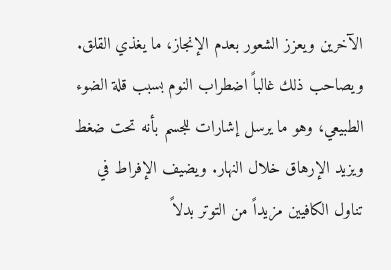الآخرين ويعزز الشعور بعدم الإنجاز، ما يغذي القلق. ويصاحب ذلك غالباً اضطراب النوم بسبب قلة الضوء الطبيعي، وهو ما يرسل إشارات للجسم بأنه تحت ضغط ويزيد الإرهاق خلال النهار. ويضيف الإفراط في تناول الكافيين مزيداً من التوتر بدلاً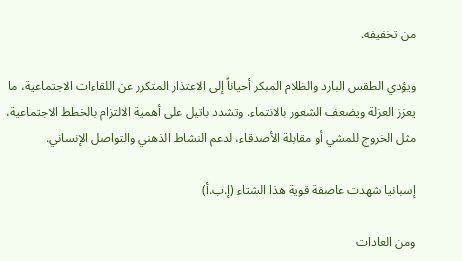من تخفيفه.

ويؤدي الطقس البارد والظلام المبكر أحياناً إلى الاعتذار المتكرر عن اللقاءات الاجتماعية، ما يعزز العزلة ويضعف الشعور بالانتماء. وتشدد باتيل على أهمية الالتزام بالخطط الاجتماعية، مثل الخروج للمشي أو مقابلة الأصدقاء، لدعم النشاط الذهني والتواصل الإنساني.

إسبانيا شهدت عاصفة قوية هذا الشتاء (إ.ب.أ)

ومن العادات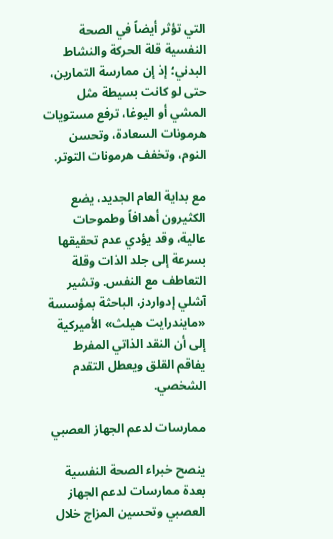التي تؤثر أيضاً في الصحة النفسية قلة الحركة والنشاط البدني؛ إذ إن ممارسة التمارين، حتى لو كانت بسيطة مثل المشي أو اليوغا، ترفع مستويات هرمونات السعادة، وتحسن النوم، وتخفف هرمونات التوتر.

مع بداية العام الجديد، يضع الكثيرون أهدافاً وطموحات عالية، وقد يؤدي عدم تحقيقها بسرعة إلى جلد الذات وقلة التعاطف مع النفس. وتشير آشلي إدواردز، الباحثة بمؤسسة «مايندرايت هيلث» الأميركية إلى أن النقد الذاتي المفرط يفاقم القلق ويعطل التقدم الشخصي.

ممارسات لدعم الجهاز العصبي

ينصح خبراء الصحة النفسية بعدة ممارسات لدعم الجهاز العصبي وتحسين المزاج خلال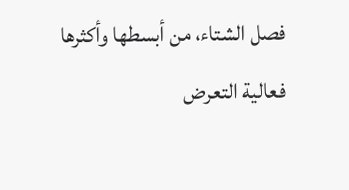فصل الشتاء، من أبسطها وأكثرها فعالية التعرض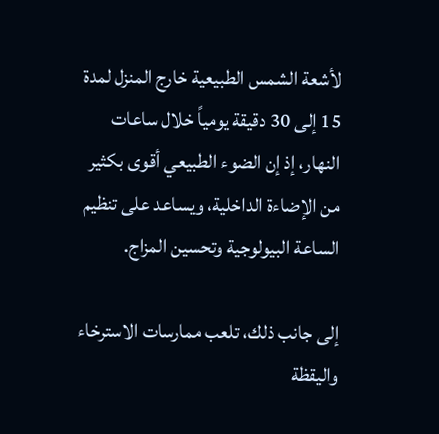لأشعة الشمس الطبيعية خارج المنزل لمدة 15 إلى 30 دقيقة يومياً خلال ساعات النهار، إذ إن الضوء الطبيعي أقوى بكثير من الإضاءة الداخلية، ويساعد على تنظيم الساعة البيولوجية وتحسين المزاج.

إلى جانب ذلك، تلعب ممارسات الاسترخاء واليقظة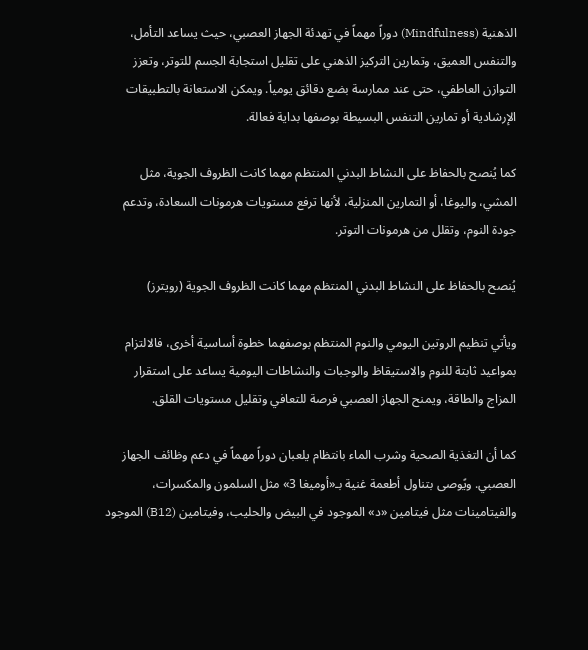الذهنية (Mindfulness) دوراً مهماً في تهدئة الجهاز العصبي، حيث يساعد التأمل، والتنفس العميق، وتمارين التركيز الذهني على تقليل استجابة الجسم للتوتر، وتعزز التوازن العاطفي، حتى عند ممارسة بضع دقائق يومياً. ويمكن الاستعانة بالتطبيقات الإرشادية أو تمارين التنفس البسيطة بوصفها بداية فعالة.

كما يُنصح بالحفاظ على النشاط البدني المنتظم مهما كانت الظروف الجوية، مثل المشي، واليوغا، أو التمارين المنزلية، لأنها ترفع مستويات هرمونات السعادة، وتدعم جودة النوم، وتقلل من هرمونات التوتر.

يُنصح بالحفاظ على النشاط البدني المنتظم مهما كانت الظروف الجوية (رويترز)

ويأتي تنظيم الروتين اليومي والنوم المنتظم بوصفهما خطوة أساسية أخرى، فالالتزام بمواعيد ثابتة للنوم والاستيقاظ والوجبات والنشاطات اليومية يساعد على استقرار المزاج والطاقة، ويمنح الجهاز العصبي فرصة للتعافي وتقليل مستويات القلق.

كما أن التغذية الصحية وشرب الماء بانتظام يلعبان دوراً مهماً في دعم وظائف الجهاز العصبي. ويًوصى بتناول أطعمة غنية بـ«أوميغا 3» مثل السلمون والمكسرات، والفيتامينات مثل فيتامين «د» الموجود في البيض والحليب، وفيتامين (B12) الموجود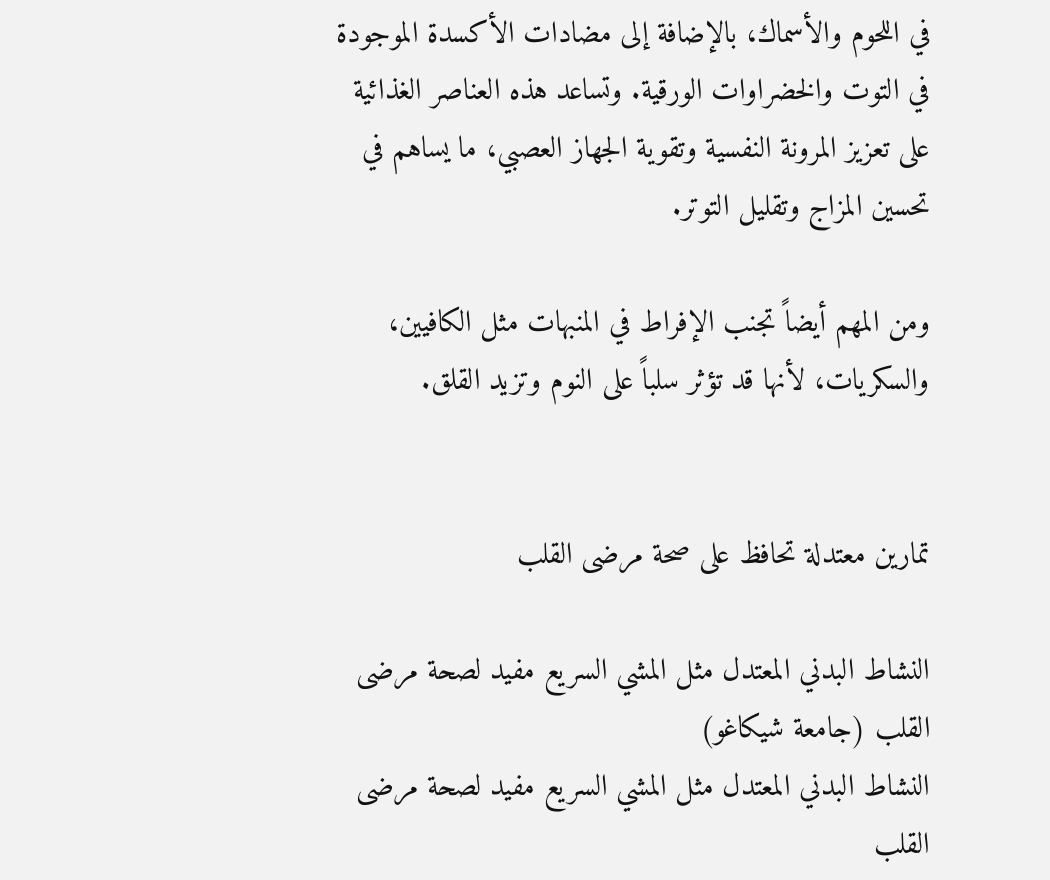في اللحوم والأسماك، بالإضافة إلى مضادات الأكسدة الموجودة في التوت والخضراوات الورقية. وتساعد هذه العناصر الغذائية على تعزيز المرونة النفسية وتقوية الجهاز العصبي، ما يساهم في تحسين المزاج وتقليل التوتر.

ومن المهم أيضاً تجنب الإفراط في المنبهات مثل الكافيين، والسكريات، لأنها قد تؤثر سلباً على النوم وتزيد القلق.


تمارين معتدلة تحافظ على صحة مرضى القلب

النشاط البدني المعتدل مثل المشي السريع مفيد لصحة مرضى القلب (جامعة شيكاغو)
النشاط البدني المعتدل مثل المشي السريع مفيد لصحة مرضى القلب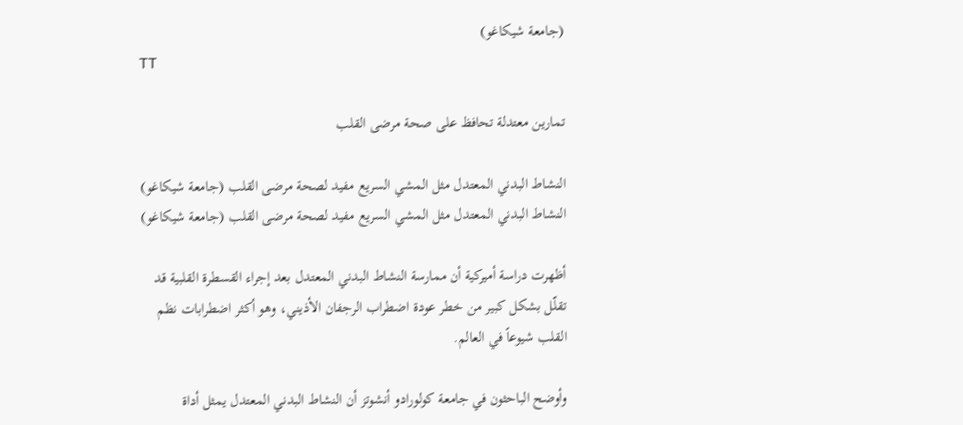(جامعة شيكاغو)
TT

تمارين معتدلة تحافظ على صحة مرضى القلب

النشاط البدني المعتدل مثل المشي السريع مفيد لصحة مرضى القلب (جامعة شيكاغو)
النشاط البدني المعتدل مثل المشي السريع مفيد لصحة مرضى القلب (جامعة شيكاغو)

أظهرت دراسة أميركية أن ممارسة النشاط البدني المعتدل بعد إجراء القسطرة القلبية قد تقلّل بشكل كبير من خطر عودة اضطراب الرجفان الأذيني، وهو أكثر اضطرابات نظم القلب شيوعاً في العالم.

وأوضح الباحثون في جامعة كولورادو أنشوتز أن النشاط البدني المعتدل يمثل أداة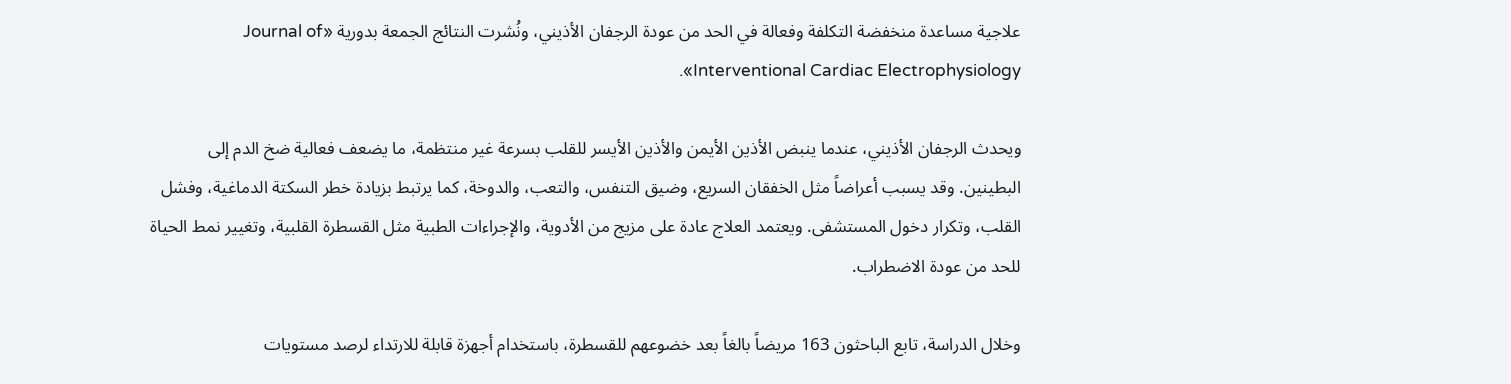علاجية مساعدة منخفضة التكلفة وفعالة في الحد من عودة الرجفان الأذيني، ونُشرت النتائج الجمعة بدورية «Journal of Interventional Cardiac Electrophysiology».

ويحدث الرجفان الأذيني، عندما ينبض الأذين الأيمن والأذين الأيسر للقلب بسرعة غير منتظمة، ما يضعف فعالية ضخ الدم إلى البطينين. وقد يسبب أعراضاً مثل الخفقان السريع، وضيق التنفس، والتعب، والدوخة، كما يرتبط بزيادة خطر السكتة الدماغية، وفشل القلب، وتكرار دخول المستشفى. ويعتمد العلاج عادة على مزيج من الأدوية، والإجراءات الطبية مثل القسطرة القلبية، وتغيير نمط الحياة للحد من عودة الاضطراب.

وخلال الدراسة، تابع الباحثون 163 مريضاً بالغاً بعد خضوعهم للقسطرة، باستخدام أجهزة قابلة للارتداء لرصد مستويات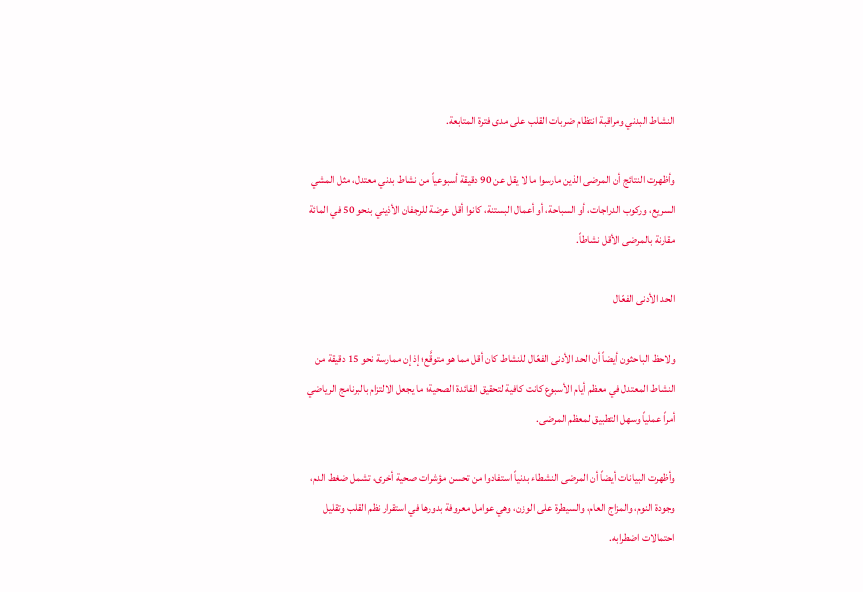النشاط البدني ومراقبة انتظام ضربات القلب على مدى فترة المتابعة.

وأظهرت النتائج أن المرضى الذين مارسوا ما لا يقل عن 90 دقيقة أسبوعياً من نشاط بدني معتدل، مثل المشي السريع، وركوب الدراجات، أو السباحة، أو أعمال البستنة، كانوا أقل عرضة للرجفان الأذيني بنحو 50 في المائة مقارنة بالمرضى الأقل نشاطاً.

الحد الأدنى الفعّال

ولاحظ الباحثون أيضاً أن الحد الأدنى الفعّال للنشاط كان أقل مما هو متوقَّع؛ إذ إن ممارسة نحو 15 دقيقة من النشاط المعتدل في معظم أيام الأسبوع كانت كافية لتحقيق الفائدة الصحية؛ ما يجعل الالتزام بالبرنامج الرياضي أمراً عملياً وسهل التطبيق لمعظم المرضى.

وأظهرت البيانات أيضاً أن المرضى النشطاء بدنياً استفادوا من تحسن مؤشرات صحية أخرى، تشمل ضغط الدم، وجودة النوم، والمزاج العام، والسيطرة على الوزن، وهي عوامل معروفة بدورها في استقرار نظم القلب وتقليل احتمالات اضطرابه.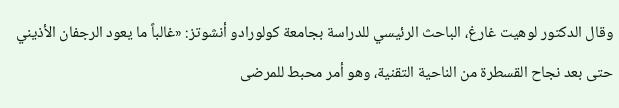وقال الدكتور لوهيت غارغ، الباحث الرئيسي للدراسة بجامعة كولورادو أنشوتز: «غالباً ما يعود الرجفان الأذيني حتى بعد نجاح القسطرة من الناحية التقنية، وهو أمر محبط للمرضى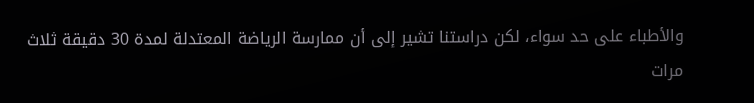والأطباء على حد سواء، لكن دراستنا تشير إلى أن ممارسة الرياضة المعتدلة لمدة 30 دقيقة ثلاث مرات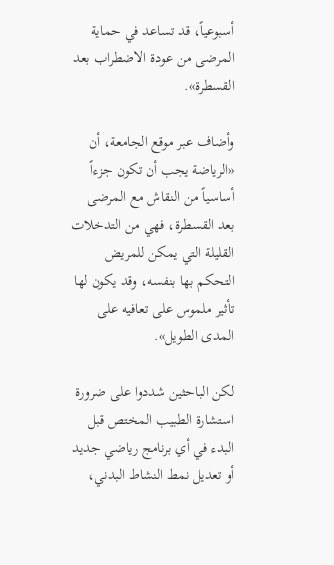أسبوعياً، قد تساعد في حماية المرضى من عودة الاضطراب بعد القسطرة».

وأضاف عبر موقع الجامعة، أن «الرياضة يجب أن تكون جزءاً أساسياً من النقاش مع المرضى بعد القسطرة، فهي من التدخلات القليلة التي يمكن للمريض التحكم بها بنفسه، وقد يكون لها تأثير ملموس على تعافيه على المدى الطويل».

لكن الباحثين شددوا على ضرورة استشارة الطبيب المختص قبل البدء في أي برنامج رياضي جديد أو تعديل نمط النشاط البدني،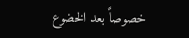خصوصاً بعد الخضوع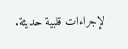لإجراءات قلبية حديثة.